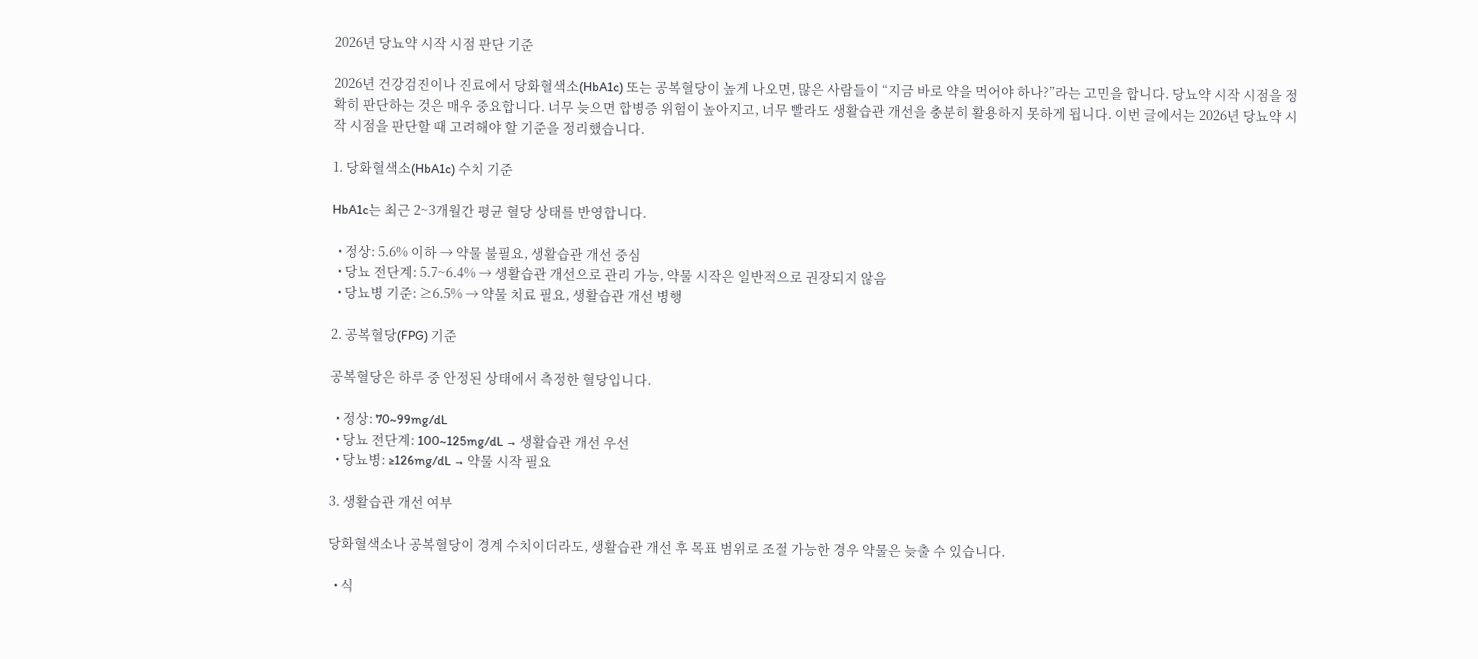2026년 당뇨약 시작 시점 판단 기준

2026년 건강검진이나 진료에서 당화혈색소(HbA1c) 또는 공복혈당이 높게 나오면, 많은 사람들이 “지금 바로 약을 먹어야 하나?”라는 고민을 합니다. 당뇨약 시작 시점을 정확히 판단하는 것은 매우 중요합니다. 너무 늦으면 합병증 위험이 높아지고, 너무 빨라도 생활습관 개선을 충분히 활용하지 못하게 됩니다. 이번 글에서는 2026년 당뇨약 시작 시점을 판단할 때 고려해야 할 기준을 정리했습니다.

1. 당화혈색소(HbA1c) 수치 기준

HbA1c는 최근 2~3개월간 평균 혈당 상태를 반영합니다.

  • 정상: 5.6% 이하 → 약물 불필요, 생활습관 개선 중심
  • 당뇨 전단계: 5.7~6.4% → 생활습관 개선으로 관리 가능, 약물 시작은 일반적으로 권장되지 않음
  • 당뇨병 기준: ≥6.5% → 약물 치료 필요, 생활습관 개선 병행

2. 공복혈당(FPG) 기준

공복혈당은 하루 중 안정된 상태에서 측정한 혈당입니다.

  • 정상: 70~99mg/dL
  • 당뇨 전단계: 100~125mg/dL → 생활습관 개선 우선
  • 당뇨병: ≥126mg/dL → 약물 시작 필요

3. 생활습관 개선 여부

당화혈색소나 공복혈당이 경계 수치이더라도, 생활습관 개선 후 목표 범위로 조절 가능한 경우 약물은 늦출 수 있습니다.

  • 식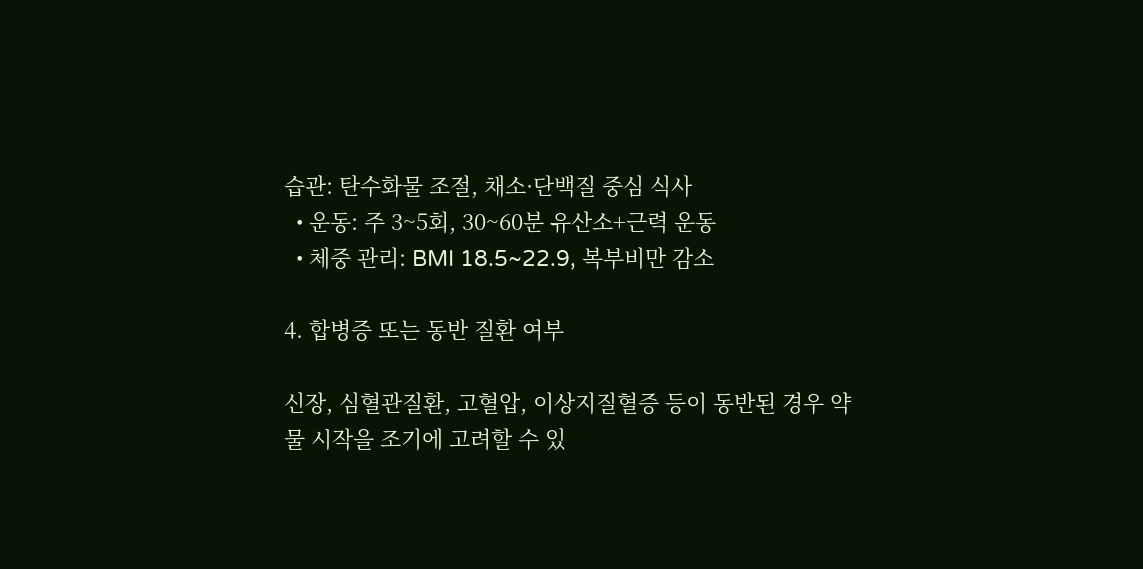습관: 탄수화물 조절, 채소·단백질 중심 식사
  • 운동: 주 3~5회, 30~60분 유산소+근력 운동
  • 체중 관리: BMI 18.5~22.9, 복부비만 감소

4. 합병증 또는 동반 질환 여부

신장, 심혈관질환, 고혈압, 이상지질혈증 등이 동반된 경우 약물 시작을 조기에 고려할 수 있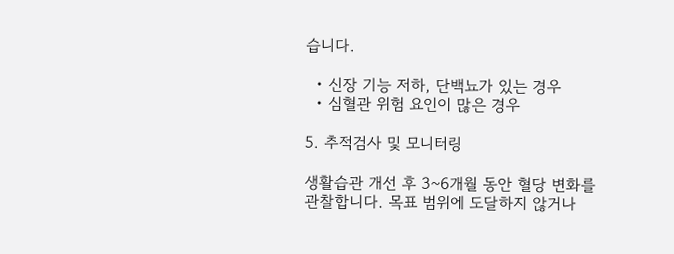습니다.

  • 신장 기능 저하, 단백뇨가 있는 경우
  • 심혈관 위험 요인이 많은 경우

5. 추적검사 및 모니터링

생활습관 개선 후 3~6개월 동안 혈당 변화를 관찰합니다. 목표 범위에 도달하지 않거나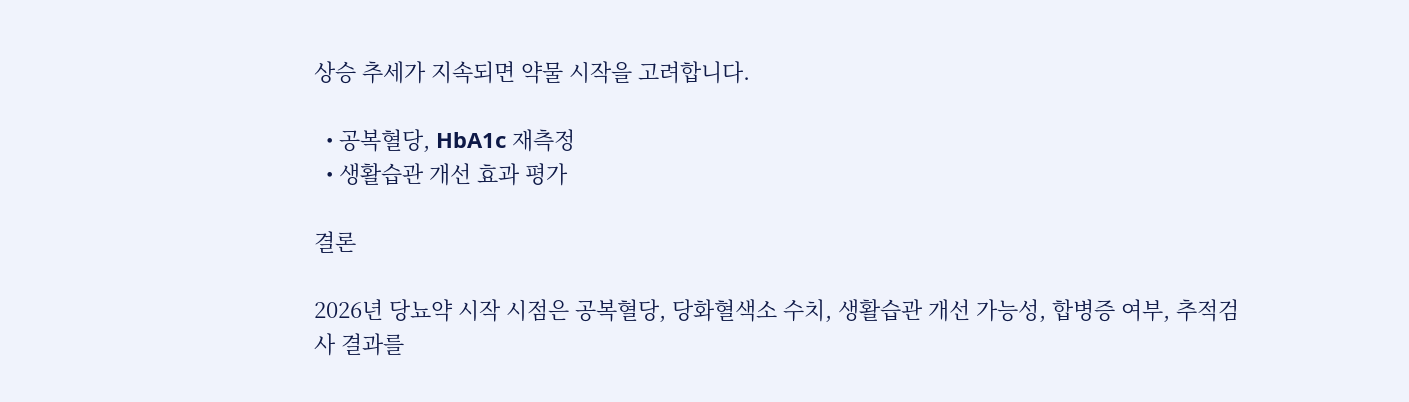상승 추세가 지속되면 약물 시작을 고려합니다.

  • 공복혈당, HbA1c 재측정
  • 생활습관 개선 효과 평가

결론

2026년 당뇨약 시작 시점은 공복혈당, 당화혈색소 수치, 생활습관 개선 가능성, 합병증 여부, 추적검사 결과를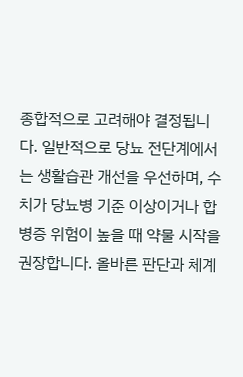종합적으로 고려해야 결정됩니다. 일반적으로 당뇨 전단계에서는 생활습관 개선을 우선하며, 수치가 당뇨병 기준 이상이거나 합병증 위험이 높을 때 약물 시작을 권장합니다. 올바른 판단과 체계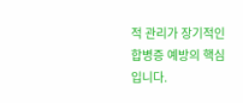적 관리가 장기적인 합병증 예방의 핵심입니다.